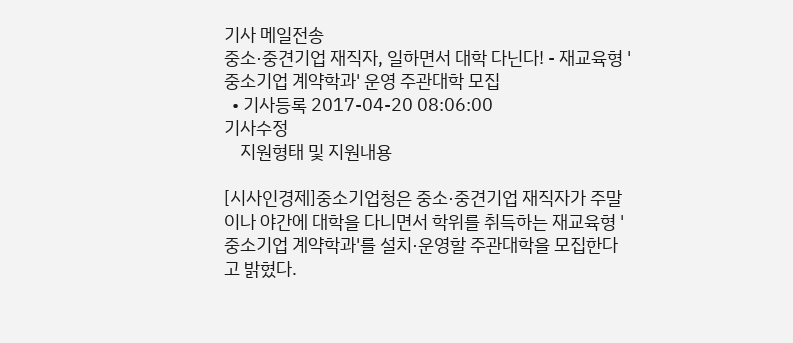기사 메일전송
중소·중견기업 재직자, 일하면서 대학 다닌다! - 재교육형 '중소기업 계약학과' 운영 주관대학 모집
  • 기사등록 2017-04-20 08:06:00
기사수정
    지원형태 및 지원내용

[시사인경제]중소기업청은 중소·중견기업 재직자가 주말이나 야간에 대학을 다니면서 학위를 취득하는 재교육형 '중소기업 계약학과'를 설치·운영할 주관대학을 모집한다고 밝혔다.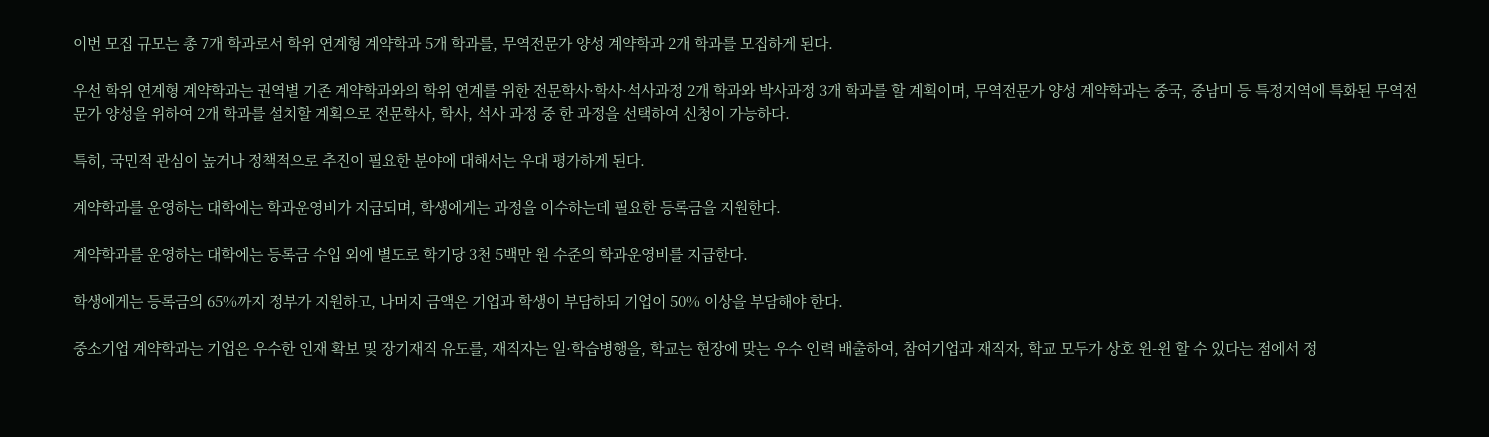이번 모집 규모는 총 7개 학과로서 학위 연계형 계약학과 5개 학과를, 무역전문가 양성 계약학과 2개 학과를 모집하게 된다.

우선 학위 연계형 계약학과는 권역별 기존 계약학과와의 학위 연계를 위한 전문학사·학사·석사과정 2개 학과와 박사과정 3개 학과를 할 계획이며, 무역전문가 양성 계약학과는 중국, 중남미 등 특정지역에 특화된 무역전문가 양성을 위하여 2개 학과를 설치할 계획으로 전문학사, 학사, 석사 과정 중 한 과정을 선택하여 신청이 가능하다.

특히, 국민적 관심이 높거나 정책적으로 추진이 필요한 분야에 대해서는 우대 평가하게 된다.

계약학과를 운영하는 대학에는 학과운영비가 지급되며, 학생에게는 과정을 이수하는데 필요한 등록금을 지원한다.

계약학과를 운영하는 대학에는 등록금 수입 외에 별도로 학기당 3천 5백만 원 수준의 학과운영비를 지급한다.

학생에게는 등록금의 65%까지 정부가 지원하고, 나머지 금액은 기업과 학생이 부담하되 기업이 50% 이상을 부담해야 한다.

중소기업 계약학과는 기업은 우수한 인재 확보 및 장기재직 유도를, 재직자는 일·학습병행을, 학교는 현장에 맞는 우수 인력 배출하여, 참여기업과 재직자, 학교 모두가 상호 윈-윈 할 수 있다는 점에서 정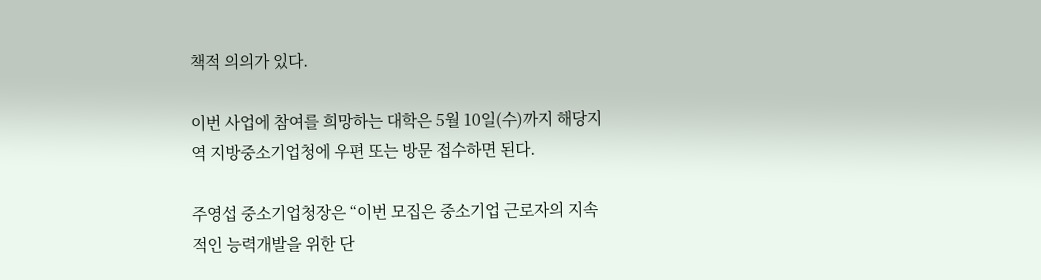책적 의의가 있다.

이번 사업에 참여를 희망하는 대학은 5월 10일(수)까지 해당지역 지방중소기업청에 우편 또는 방문 접수하면 된다.

주영섭 중소기업청장은 “이번 모집은 중소기업 근로자의 지속적인 능력개발을 위한 단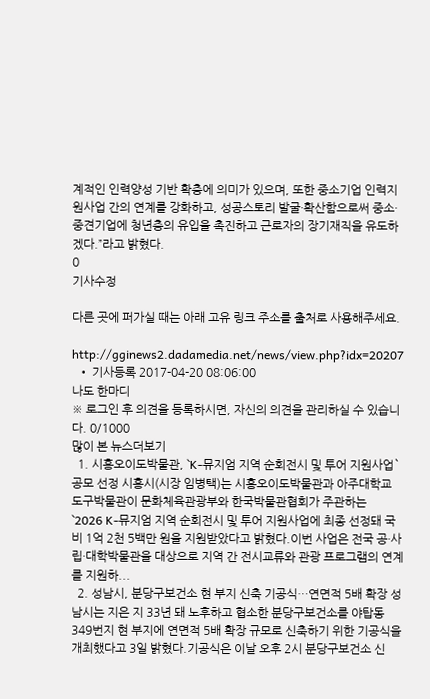계적인 인력양성 기반 확충에 의미가 있으며, 또한 중소기업 인력지원사업 간의 연계를 강화하고, 성공스토리 발굴·확산함으로써 중소·중견기업에 청년층의 유입을 촉진하고 근로자의 장기재직을 유도하겠다.”라고 밝혔다.
0
기사수정

다른 곳에 퍼가실 때는 아래 고유 링크 주소를 출처로 사용해주세요.

http://gginews2.dadamedia.net/news/view.php?idx=20207
  • 기사등록 2017-04-20 08:06:00
나도 한마디
※ 로그인 후 의견을 등록하시면, 자신의 의견을 관리하실 수 있습니다. 0/1000
많이 본 뉴스더보기
  1. 시흥오이도박물관, `K-뮤지엄 지역 순회전시 및 투어 지원사업` 공모 선정 시흥시(시장 임병택)는 시흥오이도박물관과 아주대학교 도구박물관이 문화체육관광부와 한국박물관협회가 주관하는 `2026 K-뮤지엄 지역 순회전시 및 투어 지원사업에 최종 선정돼 국비 1억 2천 5백만 원을 지원받았다고 밝혔다.이번 사업은 전국 공·사립·대학박물관을 대상으로 지역 간 전시교류와 관광 프로그램의 연계를 지원하...
  2. 성남시, 분당구보건소 현 부지 신축 기공식…연면적 5배 확장 성남시는 지은 지 33년 돼 노후하고 협소한 분당구보건소를 야탑동 349번지 현 부지에 연면적 5배 확장 규모로 신축하기 위한 기공식을 개최했다고 3일 밝혔다.기공식은 이날 오후 2시 분당구보건소 신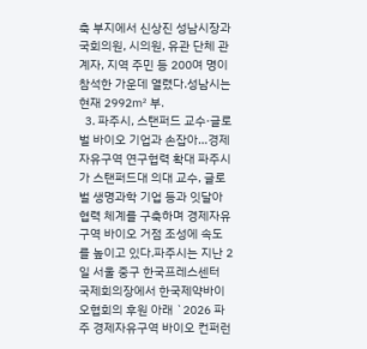축 부지에서 신상진 성남시장과 국회의원, 시의원, 유관 단체 관계자, 지역 주민 등 200여 명이 참석한 가운데 열렸다.성남시는 현재 2992㎡ 부.
  3. 파주시, 스탠퍼드 교수·글로벌 바이오 기업과 손잡아…경제자유구역 연구협력 확대 파주시가 스탠퍼드대 의대 교수, 글로벌 생명과학 기업 등과 잇달아 협력 체계를 구축하며 경제자유구역 바이오 거점 조성에 속도를 높이고 있다.파주시는 지난 2일 서울 중구 한국프레스센터 국제회의장에서 한국제약바이오협회의 후원 아래 `2026 파주 경제자유구역 바이오 컨퍼런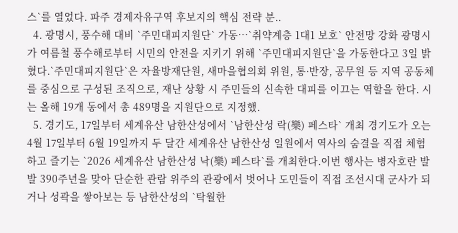스`를 열었다. 파주 경제자유구역 후보지의 핵심 전략 분..
  4. 광명시, 풍수해 대비 `주민대피지원단` 가동…`취약계층 1대1 보호` 안전망 강화 광명시가 여름철 풍수해로부터 시민의 안전을 지키기 위해 `주민대피지원단`을 가동한다고 3일 밝혔다.`주민대피지원단`은 자율방재단원, 새마을협의회 위원, 통·반장, 공무원 등 지역 공동체를 중심으로 구성된 조직으로, 재난 상황 시 주민들의 신속한 대피를 이끄는 역할을 한다. 시는 올해 19개 동에서 총 489명을 지원단으로 지정했.
  5. 경기도, 17일부터 세계유산 남한산성에서 `남한산성 락(樂) 페스타` 개최 경기도가 오는 4월 17일부터 6월 19일까지 두 달간 세계유산 남한산성 일원에서 역사의 숨결을 직접 체험하고 즐기는 `2026 세계유산 남한산성 낙(樂) 페스타`를 개최한다.이번 행사는 병자호란 발발 390주년을 맞아 단순한 관람 위주의 관광에서 벗어나 도민들이 직접 조선시대 군사가 되거나 성곽을 쌓아보는 등 남한산성의 `탁월한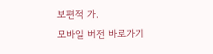보편적 가.
모바일 버전 바로가기